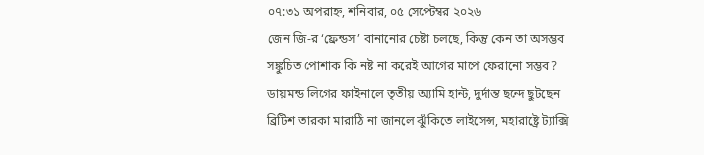০৭:৩১ অপরাহ্ন, শনিবার, ০৫ সেপ্টেম্বর ২০২৬
জেন জি-র ‘ফ্রেন্ডস’ বানানোর চেষ্টা চলছে, কিন্তু কেন তা অসম্ভব সঙ্কুচিত পোশাক কি নষ্ট না করেই আগের মাপে ফেরানো সম্ভব? ডায়মন্ড লিগের ফাইনালে তৃতীয় অ্যামি হান্ট, দুর্দান্ত ছন্দে ছুটছেন ব্রিটিশ তারকা মারাঠি না জানলে ঝুঁকিতে লাইসেন্স, মহারাষ্ট্রে ট্যাক্সি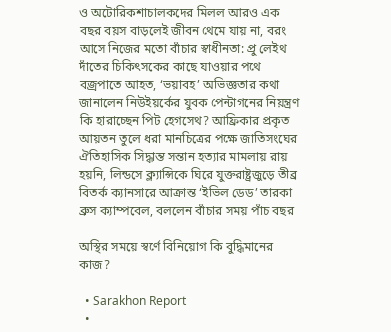ও অটোরিকশাচালকদের মিলল আরও এক বছর বয়স বাড়লেই জীবন থেমে যায় না, বরং আসে নিজের মতো বাঁচার স্বাধীনতা: প্রু লেইথ দাঁতের চিকিৎসকের কাছে যাওয়ার পথে বজ্রপাতে আহত, ‘ভয়াবহ’ অভিজ্ঞতার কথা জানালেন নিউইয়র্কের যুবক পেন্টাগনের নিয়ন্ত্রণ কি হারাচ্ছেন পিট হেগসেথ? আফ্রিকার প্রকৃত আয়তন তুলে ধরা মানচিত্রের পক্ষে জাতিসংঘের ঐতিহাসিক সিদ্ধান্ত সন্তান হত্যার মামলায় রায় হয়নি, লিন্ডসে ক্ল্যান্সিকে ঘিরে যুক্তরাষ্ট্রজুড়ে তীব্র বিতর্ক ক্যানসারে আক্রান্ত ‘ইভিল ডেড’ তারকা ব্রুস ক্যাম্পবেল, বললেন বাঁচার সময় পাঁচ বছর

অস্থির সময়ে স্বর্ণে বিনিয়োগ কি বুদ্ধিমানের কাজ?

  • Sarakhon Report
  •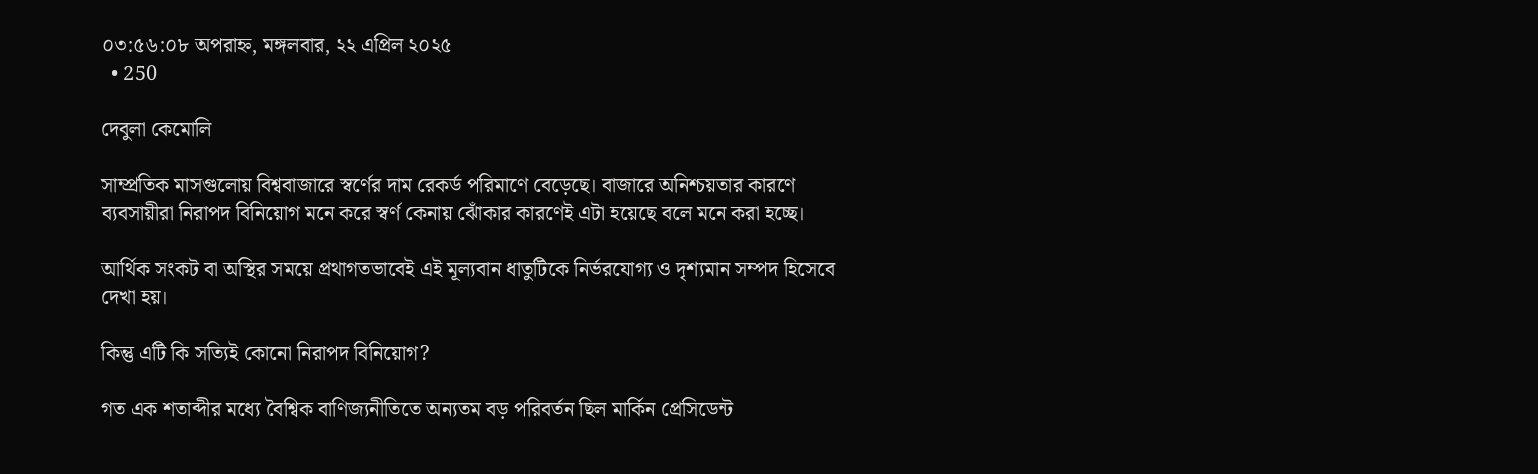০৩:৫৬:০৮ অপরাহ্ন, মঙ্গলবার, ২২ এপ্রিল ২০২৫
  • 250

দেবুলা কেমোলি

সাম্প্রতিক মাসগুলোয় বিশ্ববাজারে স্বর্ণের দাম রেকর্ড পরিমাণে বেড়েছে। বাজারে অনিশ্চয়তার কারণে ব্যবসায়ীরা নিরাপদ বিনিয়োগ মনে করে স্বর্ণ কেনায় ঝোঁকার কারণেই এটা হয়েছে বলে মনে করা হচ্ছে।

আর্থিক সংকট বা অস্থির সময়ে প্রথাগতভাবেই এই মূল্যবান ধাতুটিকে নির্ভরযোগ্য ও দৃশ্যমান সম্পদ হিসেবে দেখা হয়।

কিন্তু এটি কি সত্যিই কোনো নিরাপদ বিনিয়োগ?

গত এক শতাব্দীর মধ্যে বৈশ্বিক বাণিজ্যনীতিতে অন্যতম বড় পরিবর্তন ছিল মার্কিন প্রেসিডেন্ট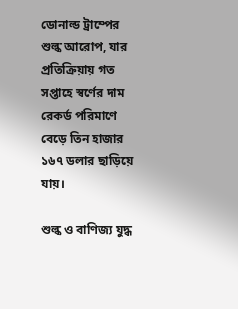ডোনাল্ড ট্রাম্পের শুল্ক আরোপ, যার প্রতিক্রিয়ায় গত সপ্তাহে স্বর্ণের দাম রেকর্ড পরিমাণে বেড়ে তিন হাজার ১৬৭ ডলার ছাড়িয়ে যায়।

শুল্ক ও বাণিজ্য যুদ্ধ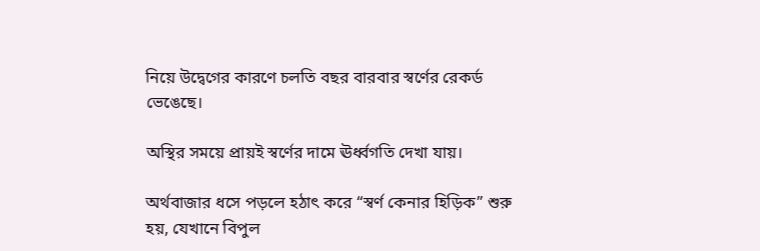নিয়ে উদ্বেগের কারণে চলতি বছর বারবার স্বর্ণের রেকর্ড ভেঙেছে।

অস্থির সময়ে প্রায়ই স্বর্ণের দামে ঊর্ধ্বগতি দেখা যায়।

অর্থবাজার ধসে পড়লে হঠাৎ করে “স্বর্ণ কেনার হিড়িক” শুরু হয়, যেখানে বিপুল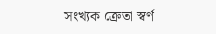সংখ্যক ক্রেতা স্বর্ণ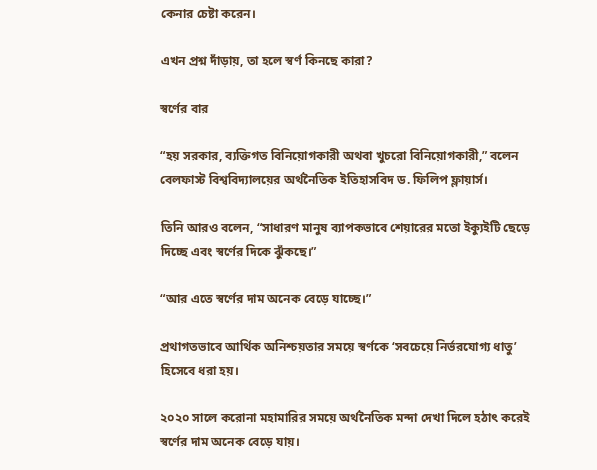কেনার চেষ্টা করেন।

এখন প্রশ্ন দাঁড়ায়, তা হলে স্বর্ণ কিনছে কারা?

স্বর্ণের বার

“হয় সরকার, ব্যক্তিগত বিনিয়োগকারী অথবা খুচরো বিনিয়োগকারী,” বলেন বেলফাস্ট বিশ্ববিদ্যালয়ের অর্থনৈতিক ইতিহাসবিদ ড. ফিলিপ ফ্লায়ার্স।

তিনি আরও বলেন, “সাধারণ মানুষ ব্যাপকভাবে শেয়ারের মতো ইক্যুইটি ছেড়ে দিচ্ছে এবং স্বর্ণের দিকে ঝুঁকছে।”

“আর এতে স্বর্ণের দাম অনেক বেড়ে যাচ্ছে।”

প্রথাগতভাবে আর্থিক অনিশ্চয়তার সময়ে স্বর্ণকে ‘সবচেয়ে নির্ভরযোগ্য ধাতু’ হিসেবে ধরা হয়।

২০২০ সালে করোনা মহামারির সময়ে অর্থনৈতিক মন্দা দেখা দিলে হঠাৎ করেই স্বর্ণের দাম অনেক বেড়ে যায়।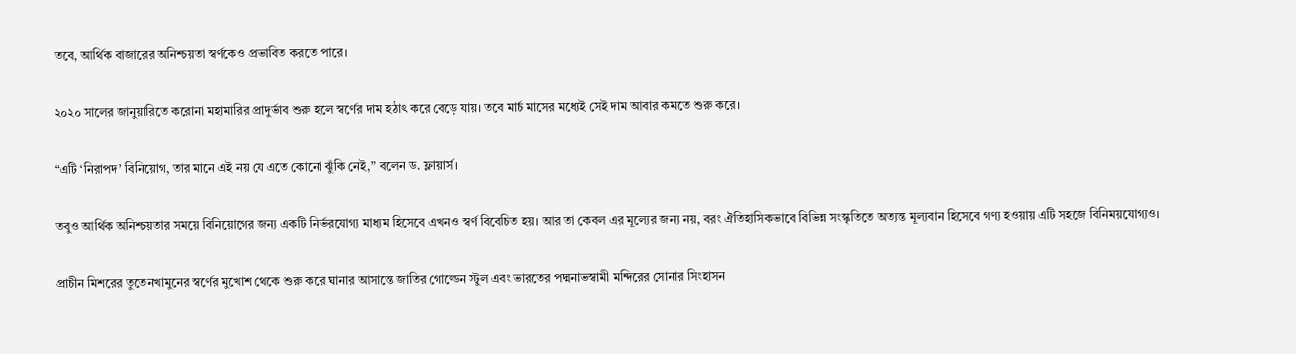তবে, আর্থিক বাজারের অনিশ্চয়তা স্বর্ণকেও প্রভাবিত করতে পারে।

২০২০ সালের জানুয়ারিতে করোনা মহামারির প্রাদুর্ভাব শুরু হলে স্বর্ণের দাম হঠাৎ করে বেড়ে যায়। তবে মার্চ মাসের মধ্যেই সেই দাম আবার কমতে শুরু করে।

“এটি ‘নিরাপদ’ বিনিয়োগ, তার মানে এই নয় যে এতে কোনো ঝুঁকি নেই,” বলেন ড. ফ্লায়ার্স।

তবুও আর্থিক অনিশ্চয়তার সময়ে বিনিয়োগের জন্য একটি নির্ভরযোগ্য মাধ্যম হিসেবে এখনও স্বর্ণ বিবেচিত হয়। আর তা কেবল এর মূল্যের জন্য নয়, বরং ঐতিহাসিকভাবে বিভিন্ন সংস্কৃতিতে অত্যন্ত মূল্যবান হিসেবে গণ্য হওয়ায় এটি সহজে বিনিময়যোগ্যও।

প্রাচীন মিশরের তুতেনখামুনের স্বর্ণের মুখোশ থেকে শুরু করে ঘানার আসান্তে জাতির গোল্ডেন স্টুল এবং ভারতের পদ্মনাভস্বামী মন্দিরের সোনার সিংহাসন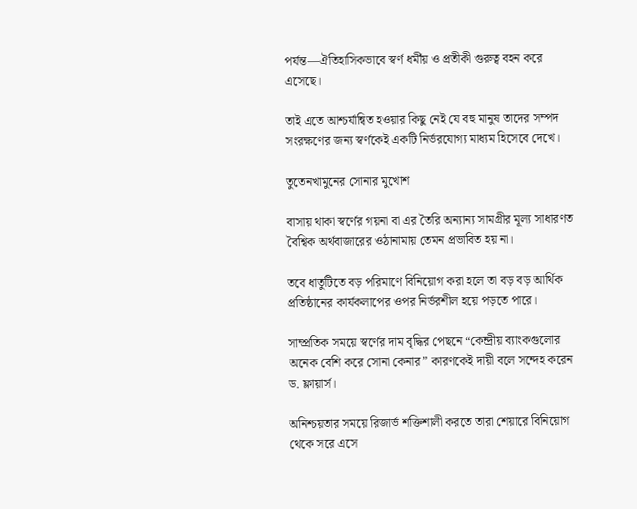পর্যন্ত—ঐতিহাসিকভাবে স্বর্ণ ধর্মীয় ও প্রতীকী গুরুত্ব বহন করে এসেছে।

তাই এতে আশ্চর্যান্বিত হওয়ার কিছু নেই যে বহু মানুষ তাদের সম্পদ সংরক্ষণের জন্য স্বর্ণকেই একটি নির্ভরযোগ্য মাধ্যম হিসেবে দেখে।

তুতেনখামুনের সোনার মুখোশ

বাসায় থাকা স্বর্ণের গয়না বা এর তৈরি অন্যান্য সামগ্রীর মূল্য সাধারণত বৈশ্বিক অর্থবাজারের ওঠানামায় তেমন প্রভাবিত হয় না।

তবে ধাতুটিতে বড় পরিমাণে বিনিয়োগ করা হলে তা বড় বড় আর্থিক প্রতিষ্ঠানের কার্যকলাপের ওপর নির্ভরশীল হয়ে পড়তে পারে।

সাম্প্রতিক সময়ে স্বর্ণের দাম বৃদ্ধির পেছনে “কেন্দ্রীয় ব্যাংকগুলোর অনেক বেশি করে সোনা কেনার” কারণকেই দায়ী বলে সন্দেহ করেন ড. ফ্লায়ার্স।

অনিশ্চয়তার সময়ে রিজার্ভ শক্তিশালী করতে তারা শেয়ারে বিনিয়োগ থেকে সরে এসে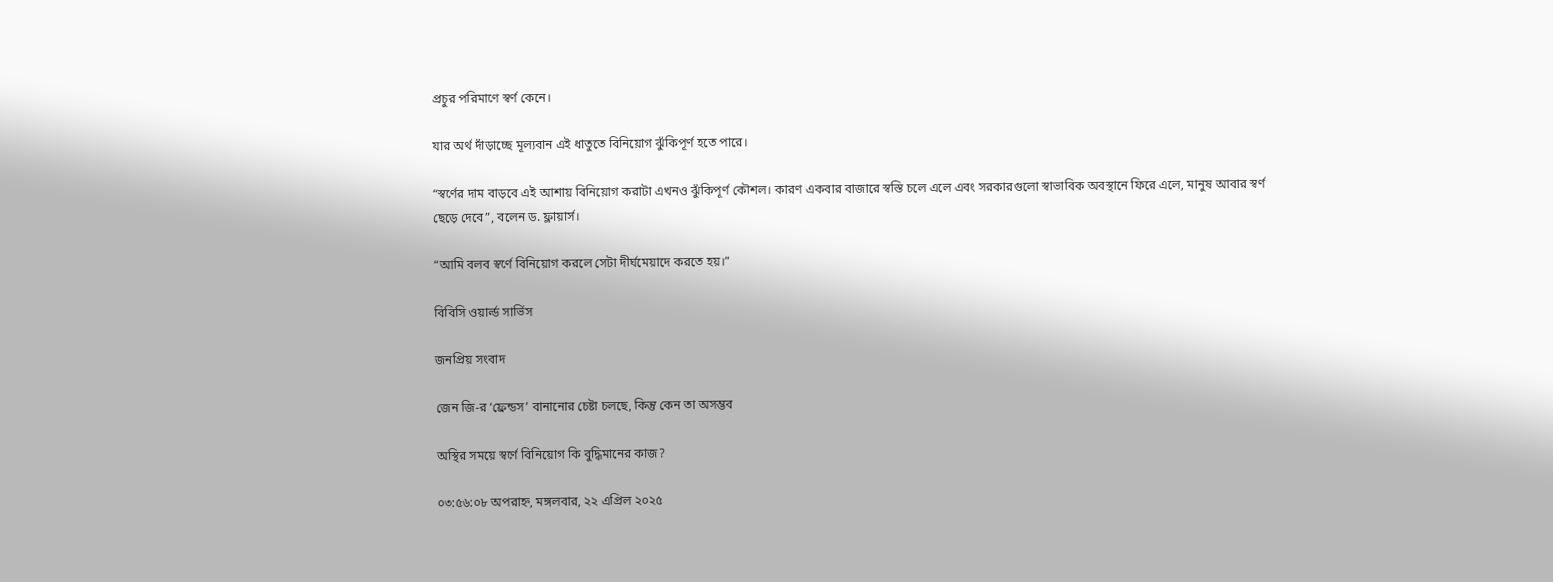প্রচুর পরিমাণে স্বর্ণ কেনে।

যার অর্থ দাঁড়াচ্ছে মূল্যবান এই ধাতুতে বিনিয়োগ ঝুঁকিপূর্ণ হতে পারে।

“স্বর্ণের দাম বাড়বে এই আশায় বিনিয়োগ করাটা এখনও ঝুঁকিপূর্ণ কৌশল। কারণ একবার বাজারে স্বস্তি চলে এলে এবং সরকারগুলো স্বাভাবিক অবস্থানে ফিরে এলে, মানুষ আবার স্বর্ণ ছেড়ে দেবে”, বলেন ড. ফ্লায়ার্স।

“আমি বলব স্বর্ণে বিনিয়োগ করলে সেটা দীর্ঘমেয়াদে করতে হয়।”

বিবিসি ওয়ার্ল্ড সার্ভিস

জনপ্রিয় সংবাদ

জেন জি-র ‘ফ্রেন্ডস’ বানানোর চেষ্টা চলছে, কিন্তু কেন তা অসম্ভব

অস্থির সময়ে স্বর্ণে বিনিয়োগ কি বুদ্ধিমানের কাজ?

০৩:৫৬:০৮ অপরাহ্ন, মঙ্গলবার, ২২ এপ্রিল ২০২৫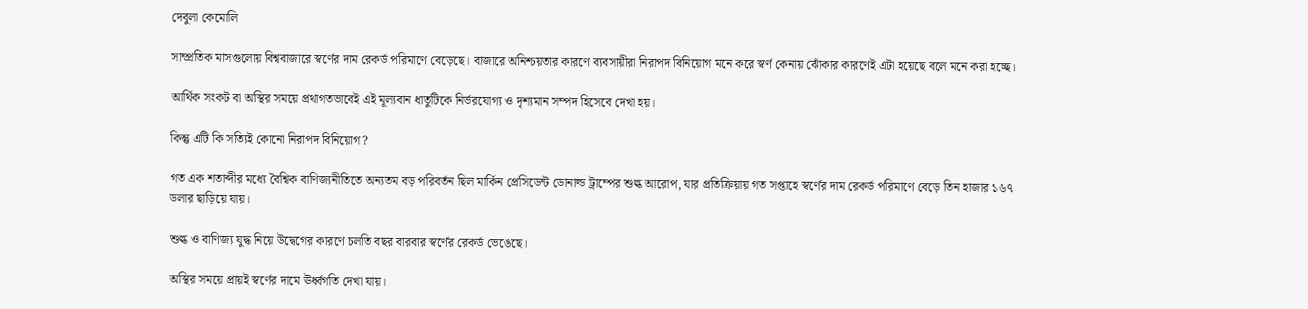দেবুলা কেমোলি

সাম্প্রতিক মাসগুলোয় বিশ্ববাজারে স্বর্ণের দাম রেকর্ড পরিমাণে বেড়েছে। বাজারে অনিশ্চয়তার কারণে ব্যবসায়ীরা নিরাপদ বিনিয়োগ মনে করে স্বর্ণ কেনায় ঝোঁকার কারণেই এটা হয়েছে বলে মনে করা হচ্ছে।

আর্থিক সংকট বা অস্থির সময়ে প্রথাগতভাবেই এই মূল্যবান ধাতুটিকে নির্ভরযোগ্য ও দৃশ্যমান সম্পদ হিসেবে দেখা হয়।

কিন্তু এটি কি সত্যিই কোনো নিরাপদ বিনিয়োগ?

গত এক শতাব্দীর মধ্যে বৈশ্বিক বাণিজ্যনীতিতে অন্যতম বড় পরিবর্তন ছিল মার্কিন প্রেসিডেন্ট ডোনাল্ড ট্রাম্পের শুল্ক আরোপ, যার প্রতিক্রিয়ায় গত সপ্তাহে স্বর্ণের দাম রেকর্ড পরিমাণে বেড়ে তিন হাজার ১৬৭ ডলার ছাড়িয়ে যায়।

শুল্ক ও বাণিজ্য যুদ্ধ নিয়ে উদ্বেগের কারণে চলতি বছর বারবার স্বর্ণের রেকর্ড ভেঙেছে।

অস্থির সময়ে প্রায়ই স্বর্ণের দামে ঊর্ধ্বগতি দেখা যায়।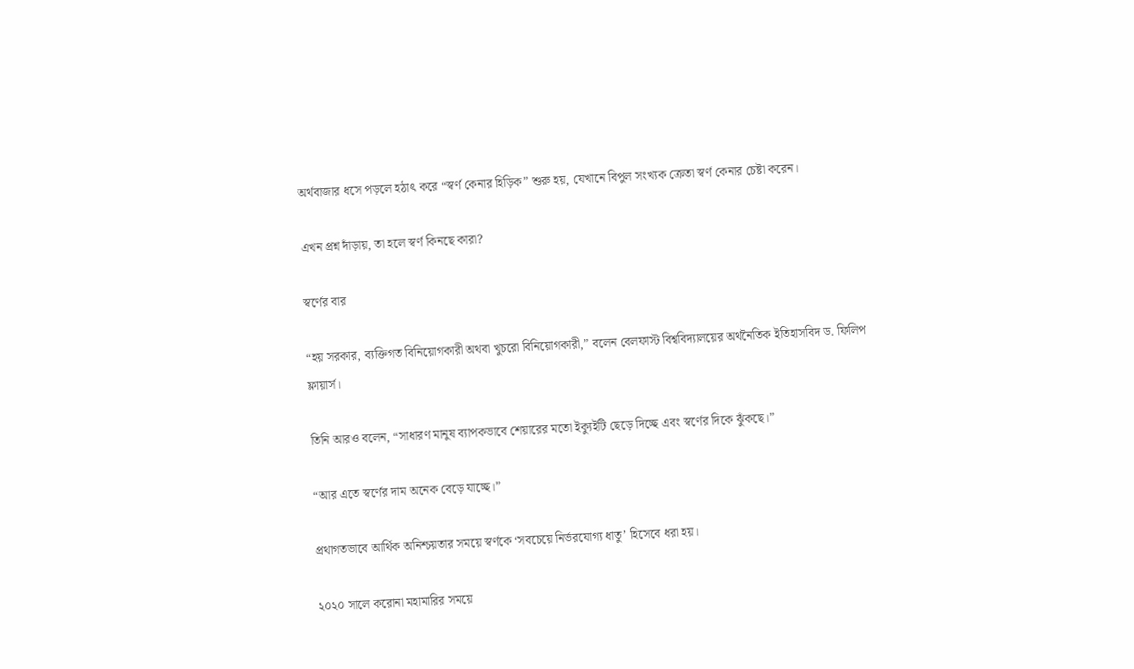অর্থবাজার ধসে পড়লে হঠাৎ করে “স্বর্ণ কেনার হিড়িক” শুরু হয়, যেখানে বিপুল সংখ্যক ক্রেতা স্বর্ণ কেনার চেষ্টা করেন।

এখন প্রশ্ন দাঁড়ায়, তা হলে স্বর্ণ কিনছে কারা?

স্বর্ণের বার

“হয় সরকার, ব্যক্তিগত বিনিয়োগকারী অথবা খুচরো বিনিয়োগকারী,” বলেন বেলফাস্ট বিশ্ববিদ্যালয়ের অর্থনৈতিক ইতিহাসবিদ ড. ফিলিপ ফ্লায়ার্স।

তিনি আরও বলেন, “সাধারণ মানুষ ব্যাপকভাবে শেয়ারের মতো ইক্যুইটি ছেড়ে দিচ্ছে এবং স্বর্ণের দিকে ঝুঁকছে।”

“আর এতে স্বর্ণের দাম অনেক বেড়ে যাচ্ছে।”

প্রথাগতভাবে আর্থিক অনিশ্চয়তার সময়ে স্বর্ণকে ‘সবচেয়ে নির্ভরযোগ্য ধাতু’ হিসেবে ধরা হয়।

২০২০ সালে করোনা মহামারির সময়ে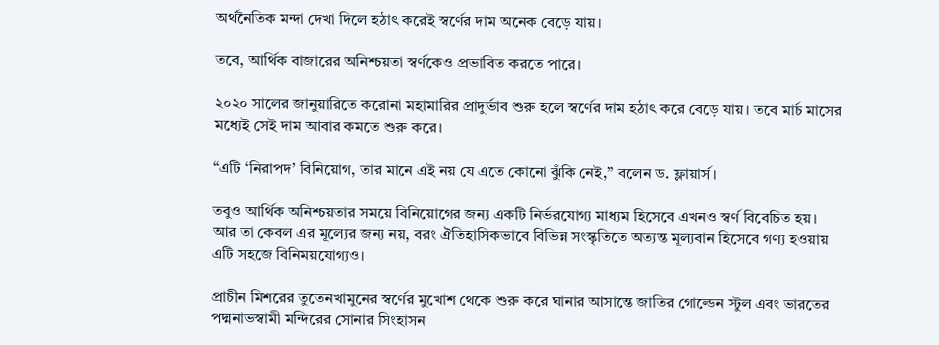অর্থনৈতিক মন্দা দেখা দিলে হঠাৎ করেই স্বর্ণের দাম অনেক বেড়ে যায়।

তবে, আর্থিক বাজারের অনিশ্চয়তা স্বর্ণকেও প্রভাবিত করতে পারে।

২০২০ সালের জানুয়ারিতে করোনা মহামারির প্রাদুর্ভাব শুরু হলে স্বর্ণের দাম হঠাৎ করে বেড়ে যায়। তবে মার্চ মাসের মধ্যেই সেই দাম আবার কমতে শুরু করে।

“এটি ‘নিরাপদ’ বিনিয়োগ, তার মানে এই নয় যে এতে কোনো ঝুঁকি নেই,” বলেন ড. ফ্লায়ার্স।

তবুও আর্থিক অনিশ্চয়তার সময়ে বিনিয়োগের জন্য একটি নির্ভরযোগ্য মাধ্যম হিসেবে এখনও স্বর্ণ বিবেচিত হয়। আর তা কেবল এর মূল্যের জন্য নয়, বরং ঐতিহাসিকভাবে বিভিন্ন সংস্কৃতিতে অত্যন্ত মূল্যবান হিসেবে গণ্য হওয়ায় এটি সহজে বিনিময়যোগ্যও।

প্রাচীন মিশরের তুতেনখামুনের স্বর্ণের মুখোশ থেকে শুরু করে ঘানার আসান্তে জাতির গোল্ডেন স্টুল এবং ভারতের পদ্মনাভস্বামী মন্দিরের সোনার সিংহাসন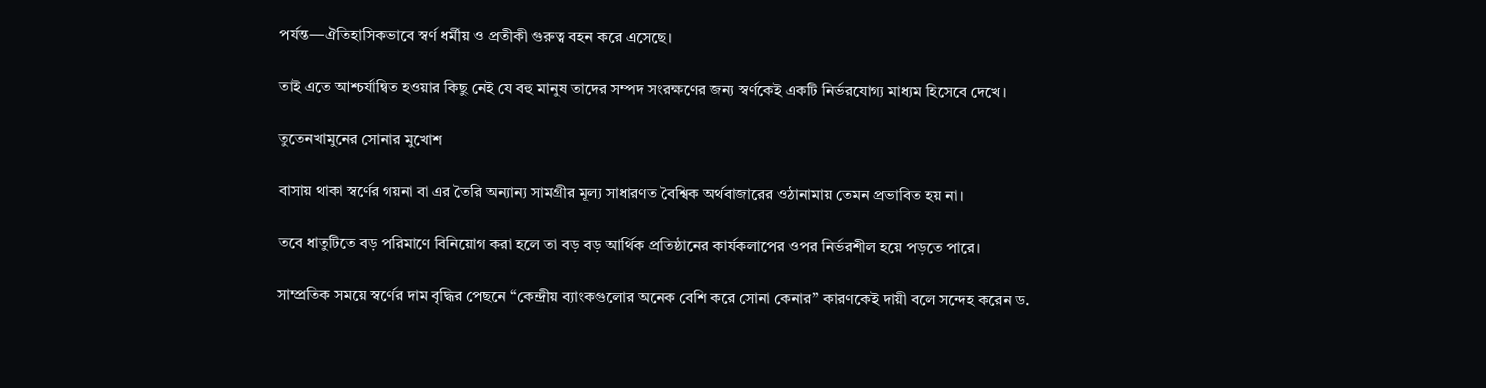পর্যন্ত—ঐতিহাসিকভাবে স্বর্ণ ধর্মীয় ও প্রতীকী গুরুত্ব বহন করে এসেছে।

তাই এতে আশ্চর্যান্বিত হওয়ার কিছু নেই যে বহু মানুষ তাদের সম্পদ সংরক্ষণের জন্য স্বর্ণকেই একটি নির্ভরযোগ্য মাধ্যম হিসেবে দেখে।

তুতেনখামুনের সোনার মুখোশ

বাসায় থাকা স্বর্ণের গয়না বা এর তৈরি অন্যান্য সামগ্রীর মূল্য সাধারণত বৈশ্বিক অর্থবাজারের ওঠানামায় তেমন প্রভাবিত হয় না।

তবে ধাতুটিতে বড় পরিমাণে বিনিয়োগ করা হলে তা বড় বড় আর্থিক প্রতিষ্ঠানের কার্যকলাপের ওপর নির্ভরশীল হয়ে পড়তে পারে।

সাম্প্রতিক সময়ে স্বর্ণের দাম বৃদ্ধির পেছনে “কেন্দ্রীয় ব্যাংকগুলোর অনেক বেশি করে সোনা কেনার” কারণকেই দায়ী বলে সন্দেহ করেন ড.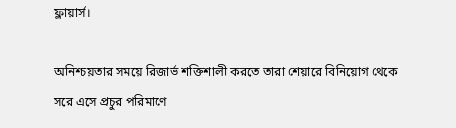ফ্লায়ার্স।

অনিশ্চয়তার সময়ে রিজার্ভ শক্তিশালী করতে তারা শেয়ারে বিনিয়োগ থেকে সরে এসে প্রচুর পরিমাণে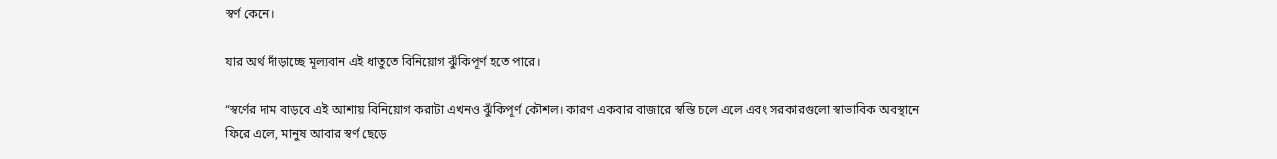স্বর্ণ কেনে।

যার অর্থ দাঁড়াচ্ছে মূল্যবান এই ধাতুতে বিনিয়োগ ঝুঁকিপূর্ণ হতে পারে।

“স্বর্ণের দাম বাড়বে এই আশায় বিনিয়োগ করাটা এখনও ঝুঁকিপূর্ণ কৌশল। কারণ একবার বাজারে স্বস্তি চলে এলে এবং সরকারগুলো স্বাভাবিক অবস্থানে ফিরে এলে, মানুষ আবার স্বর্ণ ছেড়ে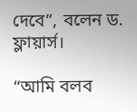দেবে”, বলেন ড. ফ্লায়ার্স।

“আমি বলব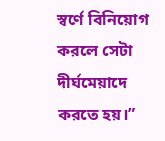স্বর্ণে বিনিয়োগ করলে সেটা দীর্ঘমেয়াদে করতে হয়।”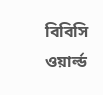বিবিসি ওয়ার্ল্ড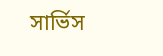সার্ভিস